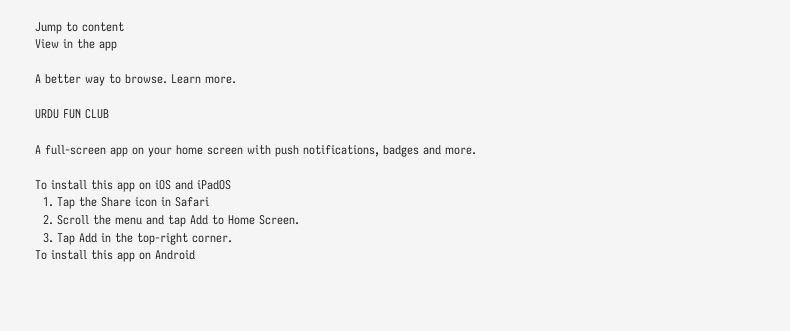Jump to content
View in the app

A better way to browse. Learn more.

URDU FUN CLUB

A full-screen app on your home screen with push notifications, badges and more.

To install this app on iOS and iPadOS
  1. Tap the Share icon in Safari
  2. Scroll the menu and tap Add to Home Screen.
  3. Tap Add in the top-right corner.
To install this app on Android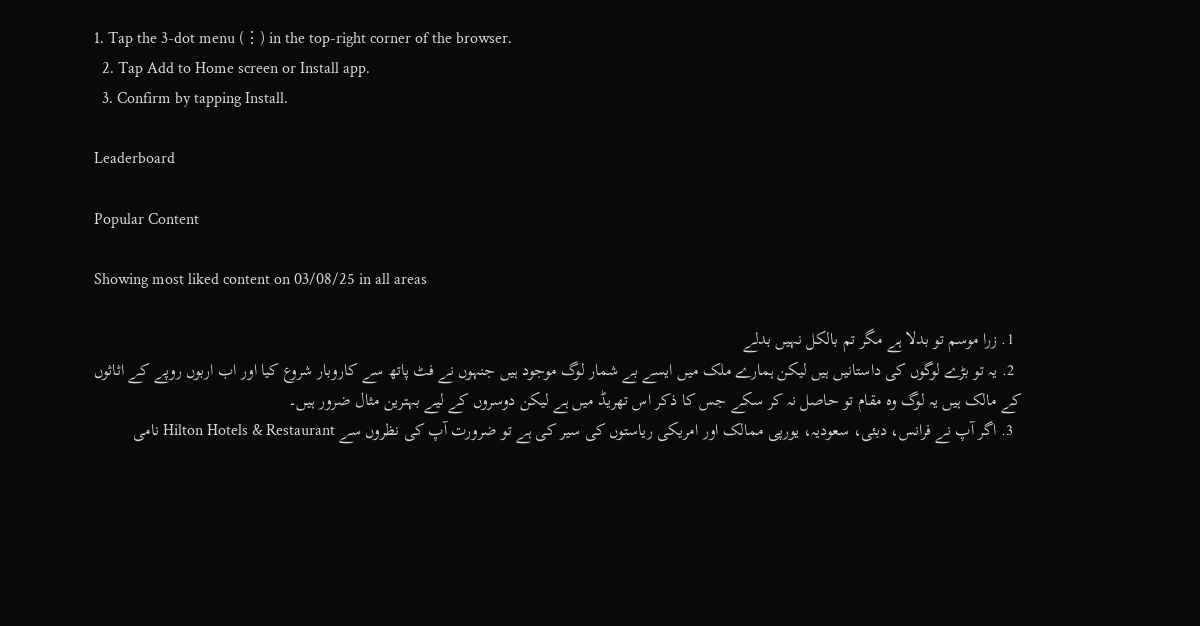1. Tap the 3-dot menu (⋮) in the top-right corner of the browser.
  2. Tap Add to Home screen or Install app.
  3. Confirm by tapping Install.

Leaderboard

Popular Content

Showing most liked content on 03/08/25 in all areas

  1. زرا موسم تو بدلا ہے مگر تم بالکل نہیں بدلے
  2. یہ تو بڑے لوگوں کی داستانیں ہیں لیکن ہمارے ملک میں ایسے بے شمار لوگ موجود ہیں جنہوں نے فٹ پاتھ سے کاروبار شروع کیا اور اب اربوں روپے کے اثاثوں کے مالک ہیں یہ لوگ وہ مقام تو حاصل نہ کر سکے جس کا ذکر اس تھریڈ میں ہے لیکن دوسروں کے لیے بہترین مثال ضرور ہیں۔
  3. اگر آپ نے فرانس، دبئی، سعودیہ، یورپی ممالک اور امریکی ریاستوں کی سیر کی ہے تو ضرورت آپ کی نظروں سے Hilton Hotels & Restaurant نامی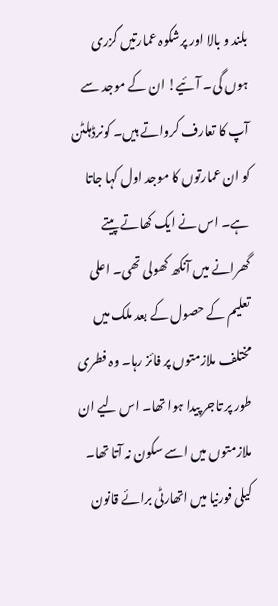بلند و بالا اور پرشکوہ عمارتیں گزری ہوں گی۔ آئیے! ان کے موجد سے آپ کا تعارف کرواتے ہیں۔ کونرڈہلٹن کو ان عمارتوں کا موجد اول کہا جاتا ہے۔ اس نے ایک کھاتے پیتے گھرانے میں آنکھ کھولی تھی۔ اعلی تعلیم کے حصول کے بعد ملک میں مختلف ملازمتوں پر فائز رہا۔ وہ فطری طور پر تاجر پیدا ہوا تھا۔ اس لیے ان ملازمتوں میں اسے سکون نہ آتا تھا۔ کیلی فورنیا میں اتھارٹی برائے قانون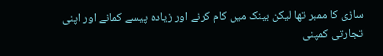سازی کا ممبر تھا لیکن بینک میں کام کرنے اور زیادہ پیسے کمانے اور اپنی تجارتی کمپنی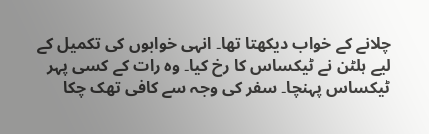چلانے کے خواب دیکھتا تھا۔ انہی خوابوں کی تکمیل کے لیے ہلٹن نے ٹیکساس کا رخ کیا۔ وہ رات کے کسی پہر ٹیکساس پہنچا۔ سفر کی وجہ سے کافی تھک چکا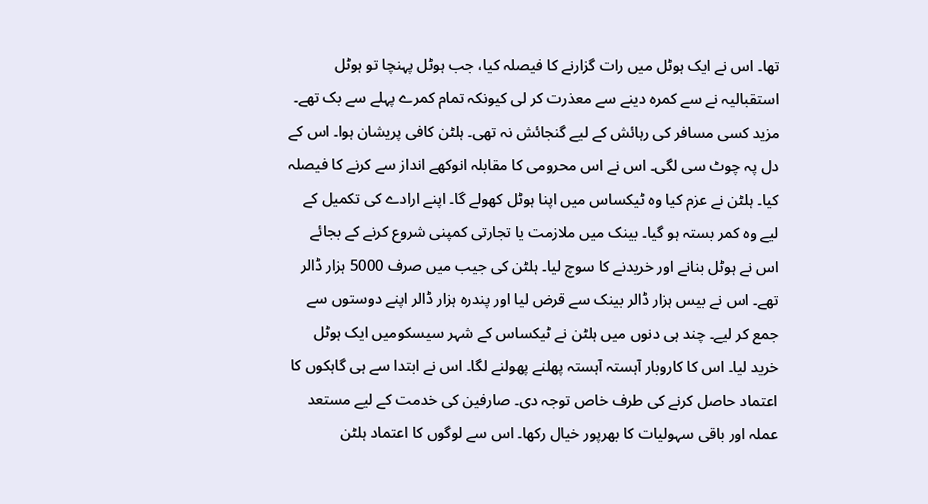تھا۔ اس نے ایک ہوٹل میں رات گزارنے کا فیصلہ کیا، جب ہوٹل پہنچا تو ہوٹل استقبالیہ نے سے کمرہ دینے سے معذرت کر لی کیونکہ تمام کمرے پہلے سے بک تھے۔ مزید کسی مسافر کی رہائش کے لیے گنجائش نہ تھی۔ ہلٹن کافی پریشان ہوا۔ اس کے دل پہ چوٹ سی لگی۔ اس نے اس محرومی کا مقابلہ انوکھے انداز سے کرنے کا فیصلہ کیا۔ ہلٹن نے عزم کیا وہ ٹیکساس میں اپنا ہوٹل کھولے گا۔ اپنے ارادے کی تکمیل کے لیے وہ کمر بستہ ہو گیا۔ بینک میں ملازمت یا تجارتی کمپنی شروع کرنے کے بجائے اس نے ہوٹل بنانے اور خریدنے کا سوچ لیا۔ ہلٹن کی جیب میں صرف 5000 ہزار ڈالر تھے۔ اس نے بیس ہزار ڈالر بینک سے قرض لیا اور پندرہ ہزار ڈالر اپنے دوستوں سے جمع کر لیے۔ چند ہی دنوں میں ہلٹن نے ٹیکساس کے شہر سیسکومیں ایک ہوٹل خرید لیا۔ اس کا کاروبار آہستہ آہستہ پھلنے پھولنے لگا۔ اس نے ابتدا سے ہی گاہکوں کا اعتماد حاصل کرنے کی طرف خاص توجہ دی۔ صارفین کی خدمت کے لیے مستعد عملہ اور باقی سہولیات کا بھرپور خیال رکھا۔ اس سے لوگوں کا اعتماد ہلٹن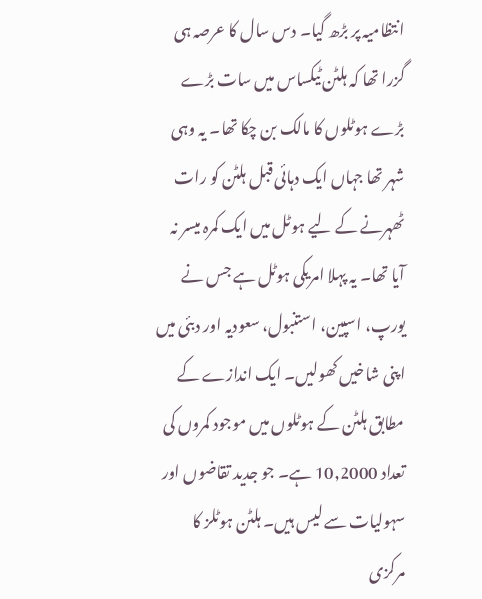انتظامیہ پر بڑھ گیا۔ دس سال کا عرصہ ہی گزرا تھا کہ ہلٹن ٹیکساس میں سات بڑے بڑے ہوٹلوں کا مالک بن چکا تھا۔ یہ وہی شہر تھا جہاں ایک دہائی قبل ہلٹن کو رات ٹھہرنے کے لیے ہوٹل میں ایک کمرہ میسر نہ آیا تھا۔ یہ پہلا امریکی ہوٹل ہے جس نے یورپ، اسپین، استنبول، سعودیہ اور دبئی میں اپنی شاخیں کھولیں۔ ایک اندازے کے مطابق ہلٹن کے ہوٹلوں میں موجود کمروں کی تعداد 10,2000 ہے۔ جو جدید تقاضوں اور سہولیات سے لیس ہیں۔ ہلٹن ہوٹلز کا مرکزی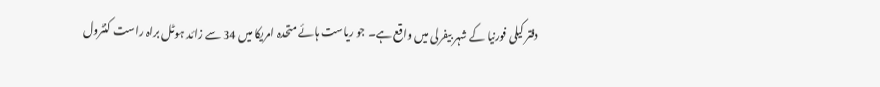دفتر کیلی فورنیا کے شہر بیفرلی میں واقع ہے۔ جو ریاست ہائے متحدہ امریکا میں 34 سے زائد ہوٹل براہ راست کنٹرول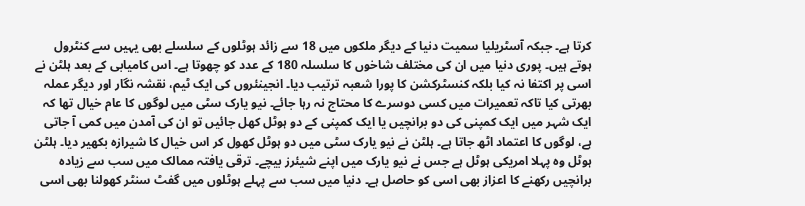کرتا ہے۔ جبکہ آسٹریلیا سمیت دنیا کے دیگر ملکوں میں 18 سے زائد ہوٹلوں کے سلسلے بھی یہیں سے کنٹرول ہوتے ہیں۔ پوری دنیا میں ان کی مختلف شاخوں کا سلسلہ 180 کے عدد کو چھوتا ہے۔ اس کامیابی کے بعد ہلٹن نے اسی پر اکتفا نہ کیا بلکہ کنسٹرکشن کا پورا شعبہ ترتیب دیا۔ انجینئروں کی ایک ٹیم، نقشہ نگار اور دیگر عملہ بھرتی کیا تاکہ تعمیرات میں کسی دوسرے کا محتاج نہ رہا جائے۔ نیو یارک سٹی میں لوگوں کا عام خیال تھا کہ ایک شہر میں ایک کمپنی کی دو برانچیں یا ایک کمپنی کے دو ہوٹل کھل جائیں تو ان کی آمدن میں کمی آ جاتی ہے، لوگوں کا اعتماد اٹھ جاتا ہے۔ ہلٹن نے نیو یارک سٹی میں دو ہوٹل کھول کر اس خیال کا شیرازہ بکھیر دیا۔ ہلٹن ہوٹل وہ پہلا امریکی ہوٹل ہے جس نے نیو یارک میں اپنے شیئرز بیچے۔ ترقی یافتہ ممالک میں سب سے زیادہ برانچیں رکھنے کا اعزاز بھی اسی کو حاصل ہے۔ دنیا میں سب سے پہلے ہوٹلوں میں گفٹ سنٹر کھولنا بھی اسی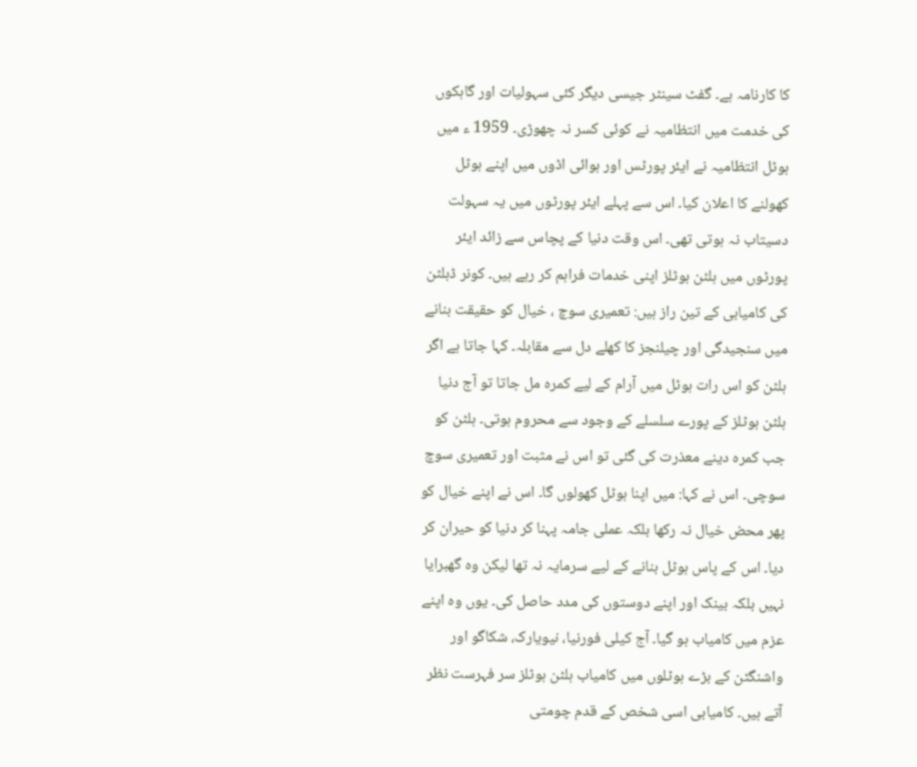کا کارنامہ ہے۔ گفٹ سینٹر جیسی دیگر کئی سہولیات اور گاہکوں کی خدمت میں انتظامیہ نے کوئی کسر نہ چھوڑی۔ 1959 ء میں ہوٹل انتظامیہ نے ایئر پورٹس اور ہوائی اڈوں میں اپنے ہوٹل کھولنے کا اعلان کیا۔ اس سے پہلے ایئر پورٹوں میں یہ سہولت دسیتاب نہ ہوتی تھی۔ اس وقت دنیا کے پچاس سے زائد ایئر پورٹوں میں ہلٹن ہوٹلز اپنی خدمات فراہم کر رہے ہیں۔ کونر ڈہلٹن کی کامیابی کے تین راز ہیں: تعمیری سوچ ، خیال کو حقیقت بنانے میں سنجیدگی اور چیلنجز کا کھلے دل سے مقابلہ۔ کہا جاتا ہے اگر ہلٹن کو اس رات ہوٹل میں آرام کے لیے کمرہ مل جاتا تو آج دنیا ہلٹن ہوٹلز کے پورے سلسلے کے وجود سے محروم ہوتی۔ ہلٹن کو جب کمرہ دینے معذرت کی گئی تو اس نے مثبت اور تعمیری سوچ سوچی۔ اس نے کہا: میں اپنا ہوٹل کھولوں گا۔ اس نے اپنے خیال کو پھر محض خیال نہ رکھا بلکہ عملی جامہ پہنا کر دنیا کو حیران کر دیا۔ اس کے پاس ہوٹل بنانے کے لیے سرمایہ نہ تھا لیکن وہ گھبرایا نہیں بلکہ بینک اور اپنے دوستوں کی مدد حاصل کی۔ یوں وہ اپنے عزم میں کامیاب ہو گیا۔ آج کیلی فورنیا، نیویارک، شکاگو اور واشنگٹن کے بڑے ہوٹلوں میں کامیاب ہلٹن ہوٹلز سر فہرست نظر آتے ہیں۔ کامیابی اسی شخص کے قدم چومتی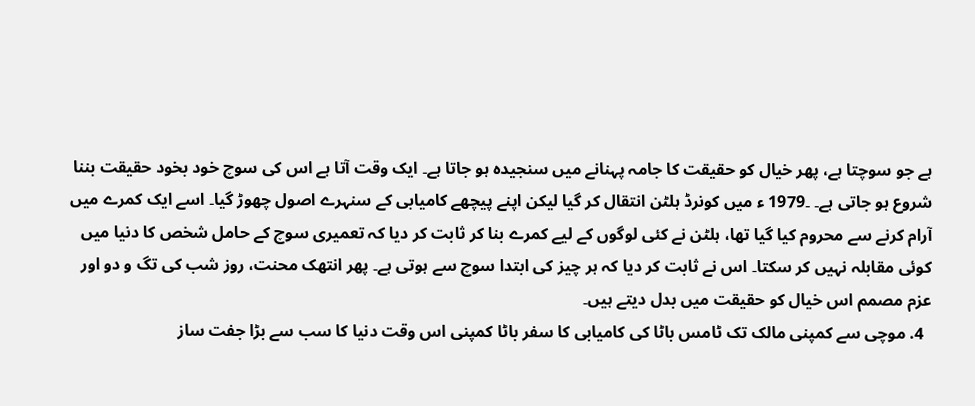ہے جو سوچتا ہے، پھر خیال کو حقیقت کا جامہ پہنانے میں سنجیدہ ہو جاتا ہے۔ ایک وقت آتا ہے اس کی سوچ خود بخود حقیقت بننا شروع ہو جاتی ہے۔ ۔1979 ء میں کونرڈ ہلٹن انتقال کر گیا لیکن اپنے پیچھے کامیابی کے سنہرے اصول چھوڑ گیا۔ اسے ایک کمرے میں آرام کرنے سے محروم کیا گیا تھا، ہلٹن نے کئی لوگوں کے لیے کمرے بنا کر ثابت کر دیا کہ تعمیری سوچ کے حامل شخص کا دنیا میں کوئی مقابلہ نہیں کر سکتا۔ اس نے ثابت کر دیا کہ ہر چیز کی ابتدا سوچ سے ہوتی ہے۔ پھر انتھک محنت، روز شب کی تگ و دو اور عزم مصمم اس خیال کو حقیقت میں بدل دیتے ہیں۔
  4. موچی سے کمپنی مالک تک ٹامس باٹا کی کامیابی کا سفر باٹا کمپنی اس وقت دنیا کا سب سے بڑا جفت ساز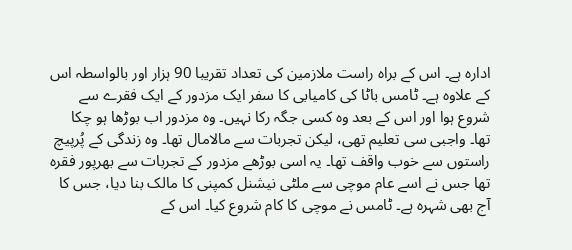ادارہ ہے۔ اس کے براہ راست ملازمین کی تعداد تقریبا 90 ہزار اور بالواسطہ اس کے علاوہ ہے۔ ٹامس باٹا کی کامیابی کا سفر ایک مزدور کے ایک فقرے سے شروع ہوا اور اس کے بعد وہ کسی جگہ رکا نہیں۔ وہ مزدور اب بوڑھا ہو چکا تھا۔ واجبی سی تعلیم تھی، لیکن تجربات سے مالامال تھا۔ وہ زندگی کے پُرپیچ راستوں سے خوب واقف تھا۔ یہ اسی بوڑھے مزدور کے تجربات سے بھرپور فقرہ تھا جس نے اسے عام موچی سے ملٹی نیشنل کمپنی کا مالک بنا دیا، جس کا آج بھی شہرہ ہے۔ ٹامس نے موچی کا کام شروع کیا۔ اس کے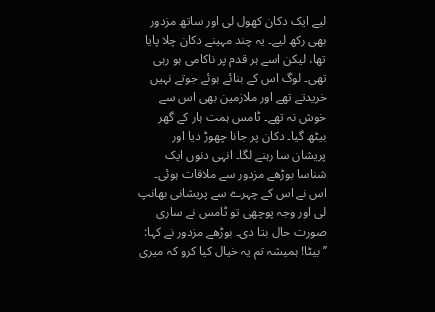لیے ایک دکان کھول لی اور ساتھ مزدور بھی رکھ لیے۔ یہ چند مہینے دکان چلا پایا تھا، لیکن اسے ہر قدم پر ناکامی ہو رہی تھی۔ لوگ اس کے بنائے ہوئے جوتے نہیں خریدتے تھے اور ملازمین بھی اس سے خوش نہ تھے۔ ٹامس ہمت ہار کے گھر بیٹھ گیا۔ دکان پر جانا چھوڑ دیا اور پریشان سا رہنے لگا۔ انہی دنوں ایک شناسا بوڑھے مزدور سے ملاقات ہوئی۔ اس نے اس کے چہرے سے پریشانی بھانپ لی اور وجہ پوچھی تو ٹامس نے ساری صورت حال بتا دی۔ بوڑھے مزدور نے کہا: ’’بیٹا! ہمیشہ تم یہ خیال کیا کرو کہ میری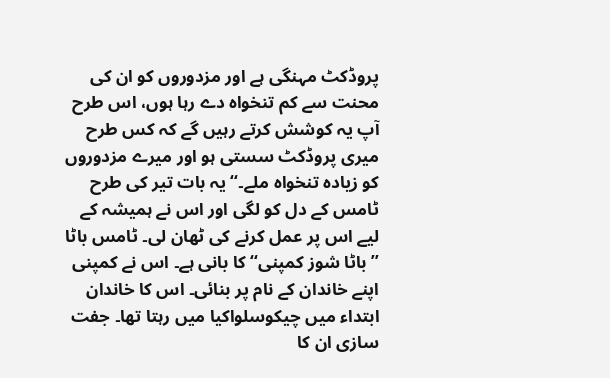پروڈکٹ مہنگی ہے اور مزدوروں کو ان کی محنت سے کم تنخواہ دے رہا ہوں، اس طرح آپ یہ کوشش کرتے رہیں گے کہ کس طرح میری پروڈکٹ سستی ہو اور میرے مزدوروں کو زیادہ تنخواہ ملے۔‘‘ یہ بات تیر کی طرح ٹامس کے دل کو لگی اور اس نے ہمیشہ کے لیے اس پر عمل کرنے کی ٹھان لی۔ ٹامس باٹا ’’باٹا شوز کمپنی‘‘ کا بانی ہے۔ اس نے کمپنی اپنے خاندان کے نام پر بنائی۔ اس کا خاندان ابتداء میں چیکوسلواکیا میں رہتا تھا۔ جفت سازی ان کا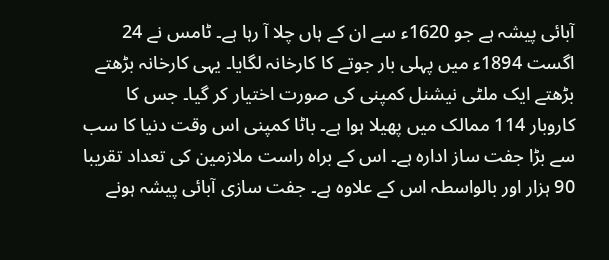آبائی پیشہ ہے جو 1620ء سے ان کے ہاں چلا آ رہا ہے۔ ٹامس نے 24 اگست 1894ء میں پہلی بار جوتے کا کارخانہ لگایا۔ یہی کارخانہ بڑھتے بڑھتے ایک ملٹی نیشنل کمپنی کی صورت اختیار کر گیا۔ جس کا کاروبار 114 ممالک میں پھیلا ہوا ہے۔ باٹا کمپنی اس وقت دنیا کا سب سے بڑا جفت ساز ادارہ ہے۔ اس کے براہ راست ملازمین کی تعداد تقریبا 90 ہزار اور بالواسطہ اس کے علاوہ ہے۔ جفت سازی آبائی پیشہ ہونے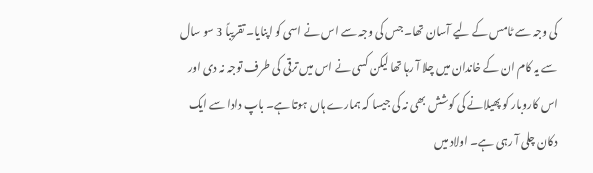کی وجہ سے ٹامس کے لیے آسان تھا۔ جس کی وجہ سے اس نے اسی کو اپنایا۔ تقریباً 3 سو سال سے یہ کام ان کے خاندان میں چلا آ رہا تھا لیکن کسی نے اس میں ترقی کی طرف توجہ نہ دی اور اس کاروبار کو پھیلانے کی کوشش بھی نہ کی جیسا کہ ہمارے ہاں ہوتا ہے۔ باپ دادا سے ایک دکان چلی آ رہی ہے۔ اولاد میں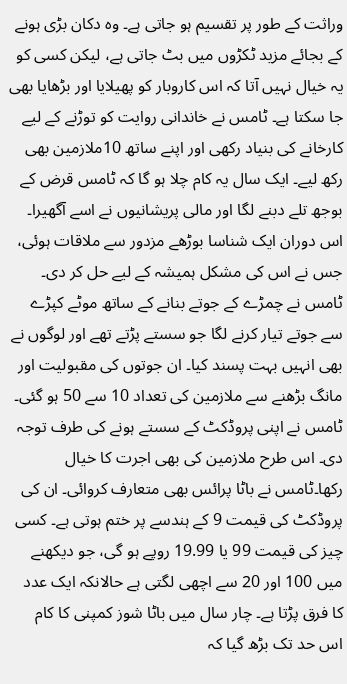وراثت کے طور پر تقسیم ہو جاتی ہے۔ وہ دکان بڑی ہونے کے بجائے مزید ٹکڑوں میں بٹ جاتی ہے، لیکن کسی کو یہ خیال نہیں آتا کہ اس کاروبار کو پھیلایا اور بڑھایا بھی جا سکتا ہے۔ ٹامس نے خاندانی روایت کو توڑنے کے لیے کارخانے کی بنیاد رکھی اور اپنے ساتھ 10ملازمین بھی رکھ لیے۔ ایک سال یہ کام چلا ہو گا کہ ٹامس قرض کے بوجھ تلے دبنے لگا اور مالی پریشانیوں نے اسے آگھیرا۔ اس دوران ایک شناسا بوڑھے مزدور سے ملاقات ہوئی، جس نے اس کی مشکل ہمیشہ کے لیے حل کر دی۔ ٹامس نے چمڑے کے جوتے بنانے کے ساتھ موٹے کپڑے سے جوتے تیار کرنے لگا جو سستے پڑتے تھے اور لوگوں نے بھی انہیں بہت پسند کیا۔ ان جوتوں کی مقبولیت اور مانگ بڑھنے سے ملازمین کی تعداد 10 سے 50 ہو گئی۔ ٹامس نے اپنی پروڈکٹ کے سستے ہونے کی طرف توجہ دی۔ اس طرح ملازمین کی بھی اجرت کا خیال رکھا۔ٹامس نے باٹا پرائس بھی متعارف کروائی۔ ان کی پروڈکٹ کی قیمت 9 کے ہندسے پر ختم ہوتی ہے۔ کسی چیز کی قیمت 99 یا 19.99 روپے ہو گی، جو دیکھنے میں 100 اور 20 سے اچھی لگتی ہے حالانکہ ایک عدد کا فرق پڑتا ہے۔ چار سال میں باٹا شوز کمپنی کا کام اس حد تک بڑھ گیا کہ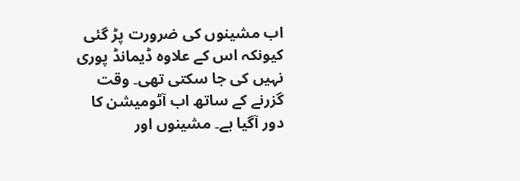اب مشینوں کی ضرورت پڑ گئی کیونکہ اس کے علاوہ ڈیمانڈ پوری نہیں کی جا سکتی تھی۔ وقت گزرنے کے ساتھ اب آٹومیشن کا دور آگیا ہے۔ مشینوں اور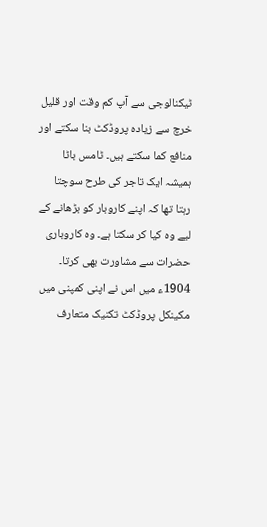ٹیکنالوجی سے آپ کم وقت اور قلیل خرچ سے زیادہ پروڈکٹ بنا سکتے اور منافع کما سکتے ہیں۔ ٹامس باٹا ہمیشہ ایک تاجر کی طرح سوچتا رہتا تھا کہ اپنے کاروبار کو بڑھانے کے لیے وہ کیا کر سکتا ہے۔ وہ کاروباری حضرات سے مشاورت بھی کرتا۔ 1904ء میں اس نے اپنی کمپنی میں مکینکل پروڈکٹ تکنیک متعارف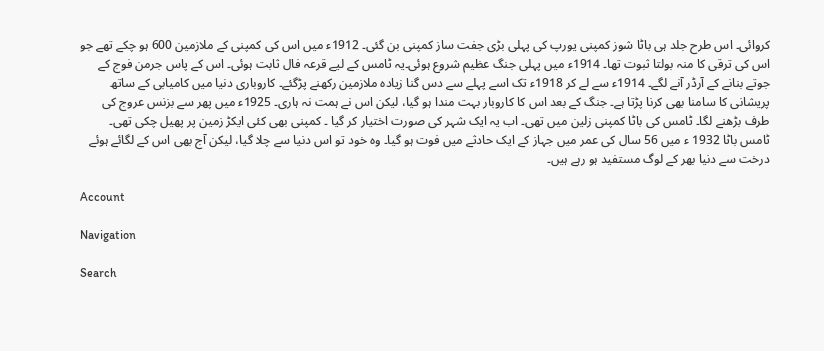کروائی۔ اس طرح جلد ہی باٹا شوز کمپنی یورپ کی پہلی بڑی جفت ساز کمپنی بن گئی۔ 1912ء میں اس کی کمپنی کے ملازمین 600 ہو چکے تھے جو اس کی ترقی کا منہ بولتا ثبوت تھا۔ 1914ء میں پہلی جنگ عظیم شروع ہوئی۔یہ ٹامس کے لیے قرعہ فال ثابت ہوئی۔ اس کے پاس جرمن فوج کے جوتے بنانے کے آرڈر آنے لگے۔ 1914ء سے لے کر 1918ء تک اسے پہلے سے دس گنا زیادہ ملازمین رکھنے پڑگئے۔ کاروباری دنیا میں کامیابی کے ساتھ پریشانی کا سامنا بھی کرنا پڑتا ہے۔ جنگ کے بعد اس کا کاروبار بہت مندا ہو گیا، لیکن اس نے ہمت نہ ہاری۔ 1925ء میں پھر سے بزنس عروج کی طرف بڑھنے لگا۔ ٹامس کی باٹا کمپنی زلین میں تھی۔ اب یہ ایک شہر کی صورت اختیار کر گیا ۔ کمپنی بھی کئی ایکڑ زمین پر پھیل چکی تھی۔ ٹامس باٹا 1932 ء میں 56 سال کی عمر میں جہاز کے ایک حادثے میں فوت ہو گیا۔ وہ خود تو اس دنیا سے چلا گیا، لیکن آج بھی اس کے لگائے ہوئے درخت سے دنیا بھر کے لوگ مستفید ہو رہے ہیں۔

Account

Navigation

Search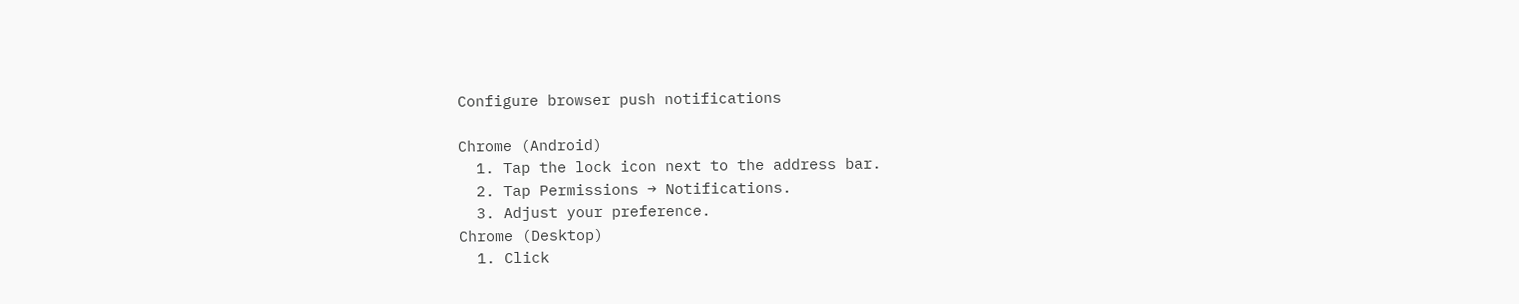Configure browser push notifications

Chrome (Android)
  1. Tap the lock icon next to the address bar.
  2. Tap Permissions → Notifications.
  3. Adjust your preference.
Chrome (Desktop)
  1. Click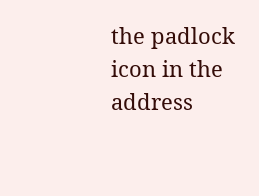the padlock icon in the address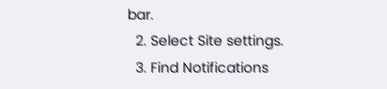bar.
  2. Select Site settings.
  3. Find Notifications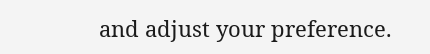and adjust your preference.